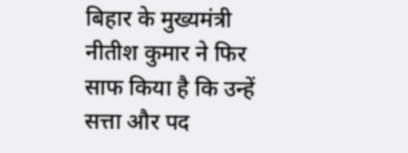बिहार के मुख्यमंत्री नीतीश कुमार ने फिर साफ किया है कि उन्हें सत्ता और पद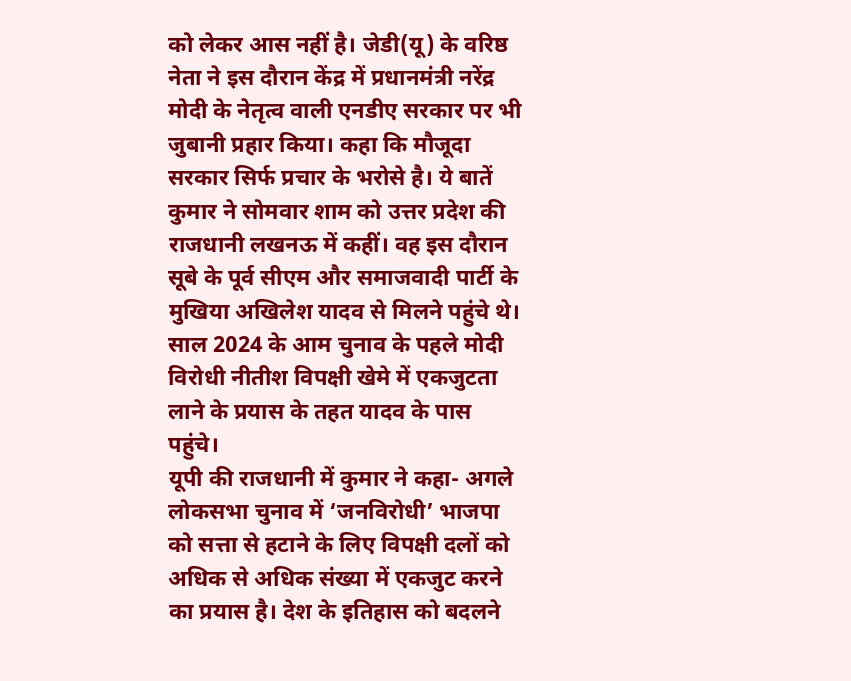को लेकर आस नहीं है। जेडी(यू) के वरिष्ठ नेता ने इस दौरान केंद्र में प्रधानमंत्री नरेंद्र मोदी के नेतृत्व वाली एनडीए सरकार पर भी जुबानी प्रहार किया। कहा कि मौजूदा सरकार सिर्फ प्रचार के भरोसे है। ये बातें कुमार ने सोमवार शाम को उत्तर प्रदेश की राजधानी लखनऊ में कहीं। वह इस दौरान सूबे के पूर्व सीएम और समाजवादी पार्टी के मुखिया अखिलेश यादव से मिलने पहुंचे थे। साल 2024 के आम चुनाव के पहले मोदी विरोधी नीतीश विपक्षी खेमे में एकजुटता लाने के प्रयास के तहत यादव के पास पहुंचे।
यूपी की राजधानी में कुमार ने कहा- अगले लोकसभा चुनाव में ‘जनविरोधी’ भाजपा को सत्ता से हटाने के लिए विपक्षी दलों को अधिक से अधिक संख्या में एकजुट करने का प्रयास है। देश के इतिहास को बदलने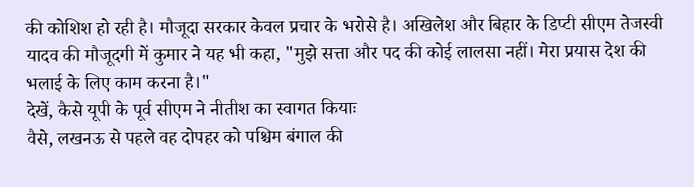की कोशिश हो रही है। मौजूदा सरकार केवल प्रचार के भरोसे है। अखिलेश और बिहार के डिप्टी सीएम तेजस्वी यादव की मौजूदगी में कुमार ने यह भी कहा, "मुझे सत्ता और पद की कोई लालसा नहीं। मेरा प्रयास देश की भलाई के लिए काम करना है।"
देखें, कैसे यूपी के पूर्व सीएम ने नीतीश का स्वागत कियाः
वैसे, लखनऊ से पहले वह दोपहर को पश्चिम बंगाल की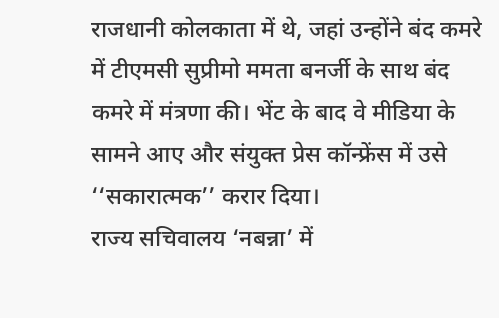राजधानी कोलकाता में थे, जहां उन्होंने बंद कमरे में टीएमसी सुप्रीमो ममता बनर्जी के साथ बंद कमरे में मंत्रणा की। भेंट के बाद वे मीडिया के सामने आए और संयुक्त प्रेस कॉन्फ्रेंस में उसे ‘‘सकारात्मक’’ करार दिया।
राज्य सचिवालय ‘नबन्ना’ में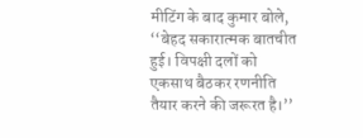मीटिंग के बाद कुमार बोले, ‘‘बेहद सकारात्मक बातचीत हुई। विपक्षी दलों को एकसाथ बैठकर रणनीति तैयार करने की जरूरत है।’’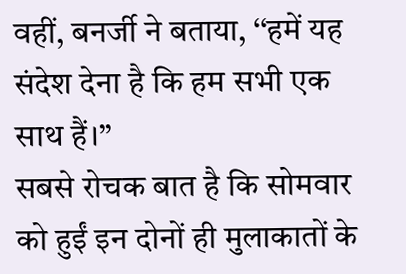वहीं, बनर्जी ने बताया, ‘‘हमें यह संदेश देना है कि हम सभी एक साथ हैं।’’
सबसे रोचक बात है कि सोमवार को हुईं इन दोनों ही मुलाकातों के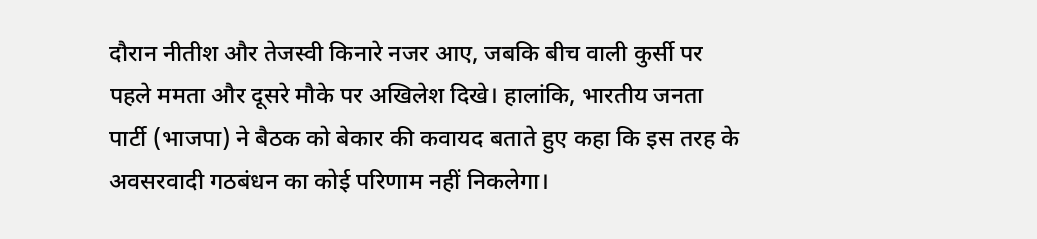दौरान नीतीश और तेजस्वी किनारे नजर आए, जबकि बीच वाली कुर्सी पर पहले ममता और दूसरे मौके पर अखिलेश दिखे। हालांकि, भारतीय जनता पार्टी (भाजपा) ने बैठक को बेकार की कवायद बताते हुए कहा कि इस तरह के अवसरवादी गठबंधन का कोई परिणाम नहीं निकलेगा।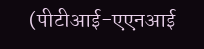(पीटीआई-एएनआई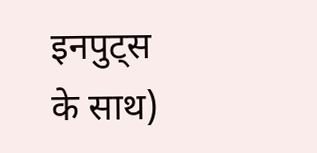इनपुट्स के साथ)